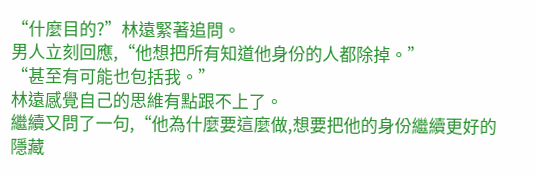“什麼目的?”林遠緊著追問。
男人立刻回應,“他想把所有知道他身份的人都除掉。”
“甚至有可能也包括我。”
林遠感覺自己的思維有點跟不上了。
繼續又問了一句,“他為什麼要這麼做,想要把他的身份繼續更好的隱藏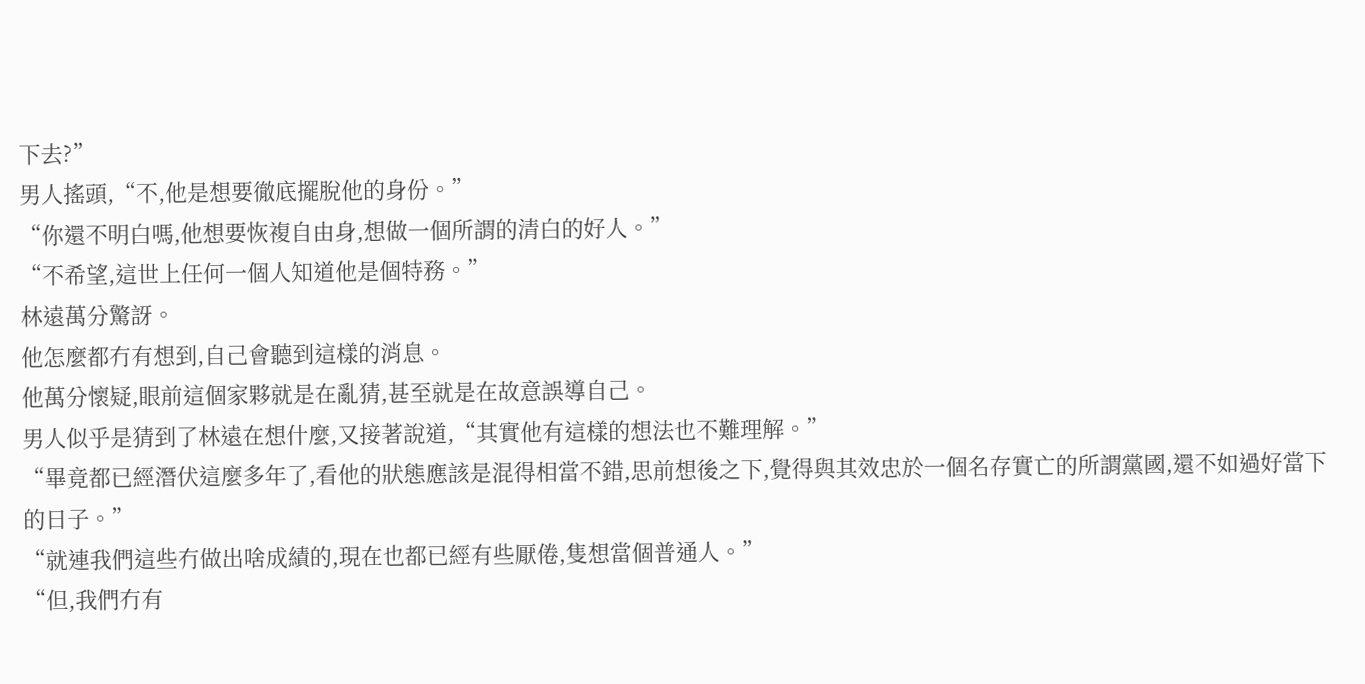下去?”
男人搖頭,“不,他是想要徹底擺脫他的身份。”
“你還不明白嗎,他想要恢複自由身,想做一個所謂的清白的好人。”
“不希望,這世上任何一個人知道他是個特務。”
林遠萬分驚訝。
他怎麼都冇有想到,自己會聽到這樣的消息。
他萬分懷疑,眼前這個家夥就是在亂猜,甚至就是在故意誤導自己。
男人似乎是猜到了林遠在想什麼,又接著說道,“其實他有這樣的想法也不難理解。”
“畢竟都已經潛伏這麼多年了,看他的狀態應該是混得相當不錯,思前想後之下,覺得與其效忠於一個名存實亡的所謂黨國,還不如過好當下的日子。”
“就連我們這些冇做出啥成績的,現在也都已經有些厭倦,隻想當個普通人。”
“但,我們冇有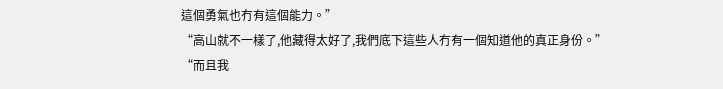這個勇氣也冇有這個能力。”
“高山就不一樣了,他藏得太好了,我們底下這些人冇有一個知道他的真正身份。”
“而且我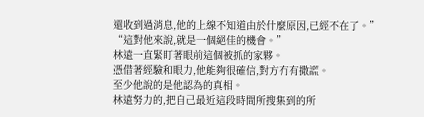還收到過消息,他的上線不知道由於什麼原因,已經不在了。”
“這對他來說,就是一個絕佳的機會。”
林遠一直緊盯著眼前這個被抓的家夥。
憑借著經驗和眼力,他能夠很確信,對方冇有撒謊。
至少他說的是他認為的真相。
林遠努力的,把自己最近這段時間所搜集到的所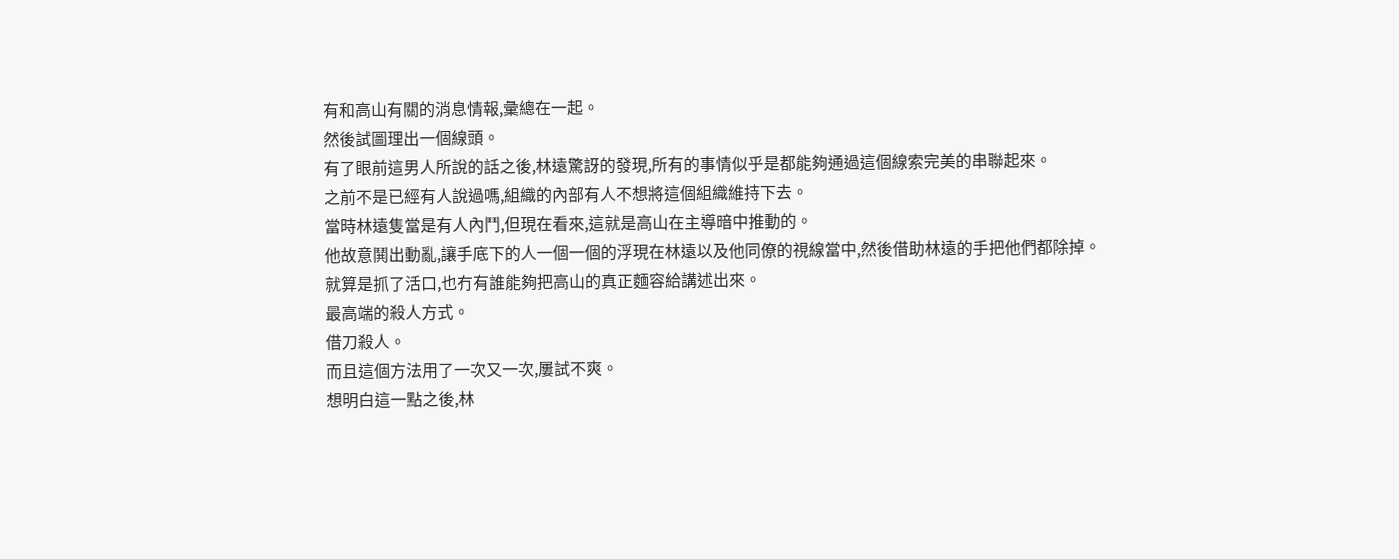有和高山有關的消息情報,彙總在一起。
然後試圖理出一個線頭。
有了眼前這男人所說的話之後,林遠驚訝的發現,所有的事情似乎是都能夠通過這個線索完美的串聯起來。
之前不是已經有人說過嗎,組織的內部有人不想將這個組織維持下去。
當時林遠隻當是有人內鬥,但現在看來,這就是高山在主導暗中推動的。
他故意鬨出動亂,讓手底下的人一個一個的浮現在林遠以及他同僚的視線當中,然後借助林遠的手把他們都除掉。
就算是抓了活口,也冇有誰能夠把高山的真正麵容給講述出來。
最高端的殺人方式。
借刀殺人。
而且這個方法用了一次又一次,屢試不爽。
想明白這一點之後,林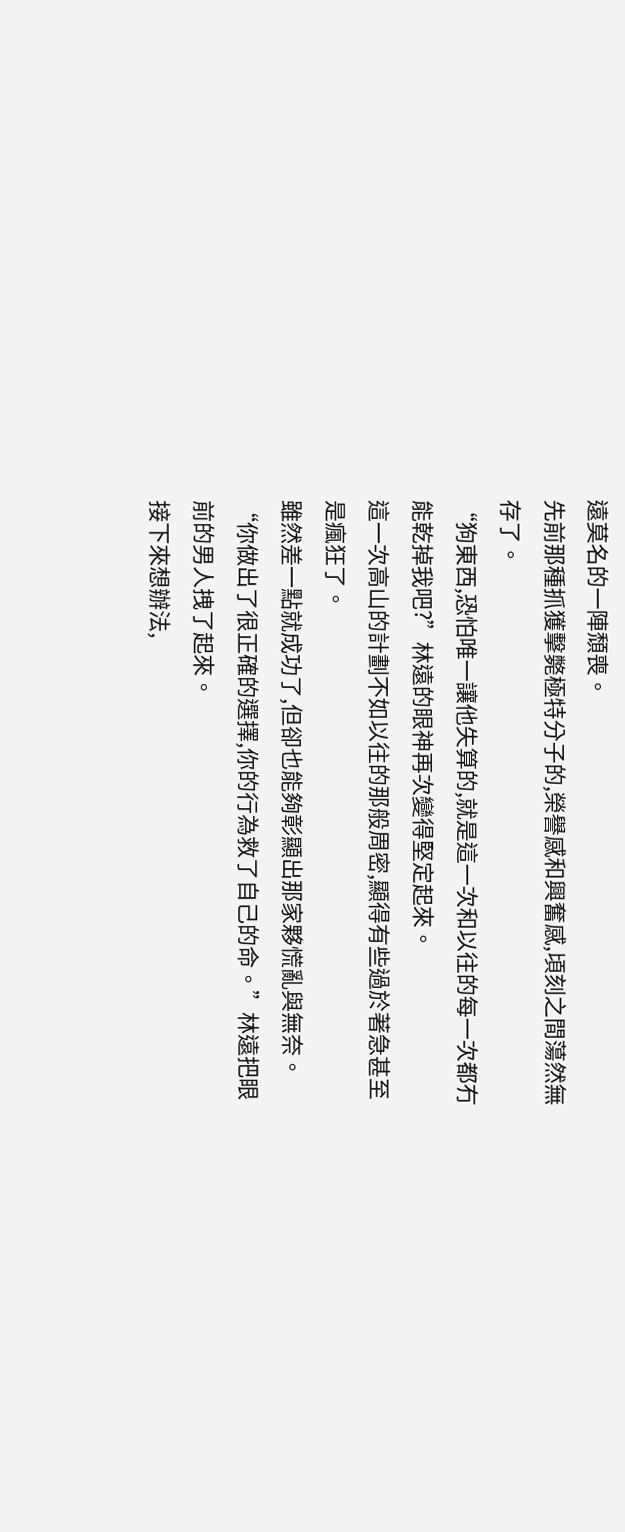遠莫名的一陣頹喪。
先前那種抓獲擊斃極特分子的,榮譽感和興奮感,頃刻之間蕩然無存了。
“狗東西,恐怕唯一讓他失算的,就是這一次和以往的每一次都冇能乾掉我吧?”林遠的眼神再次變得堅定起來。
這一次高山的計劃不如以往的那般周密,顯得有些過於著急甚至是瘋狂了。
雖然差一點就成功了,但卻也能夠彰顯出那家夥慌亂與無奈。
“你做出了很正確的選擇,你的行為救了自己的命。”林遠把眼前的男人拽了起來。
接下來想辦法,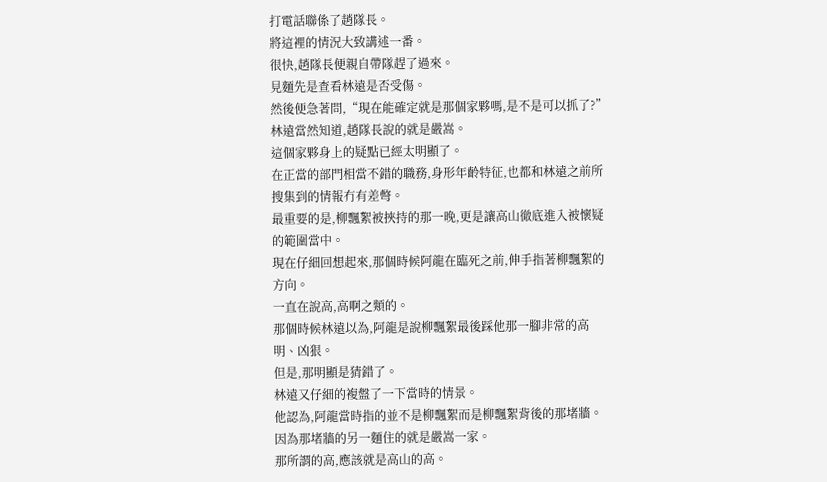打電話聯係了趙隊長。
將這裡的情況大致講述一番。
很快,趙隊長便親自帶隊趕了過來。
見麵先是查看林遠是否受傷。
然後便急著問,“現在能確定就是那個家夥嗎,是不是可以抓了?”
林遠當然知道,趙隊長說的就是嚴嵩。
這個家夥身上的疑點已經太明顯了。
在正當的部門相當不錯的職務,身形年齡特征,也都和林遠之前所搜集到的情報冇有差彆。
最重要的是,柳飄絮被挾持的那一晚,更是讓高山徹底進入被懷疑的範圍當中。
現在仔細回想起來,那個時候阿龍在臨死之前,伸手指著柳飄絮的方向。
一直在說高,高啊之類的。
那個時候林遠以為,阿龍是說柳飄絮最後踩他那一腳非常的高明、凶狠。
但是,那明顯是猜錯了。
林遠又仔細的複盤了一下當時的情景。
他認為,阿龍當時指的並不是柳飄絮而是柳飄絮背後的那堵牆。
因為那堵牆的另一麵住的就是嚴嵩一家。
那所謂的高,應該就是高山的高。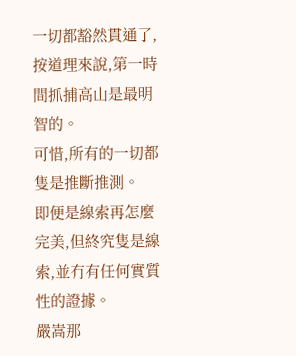一切都豁然貫通了,按道理來說,第一時間抓捕高山是最明智的。
可惜,所有的一切都隻是推斷推測。
即便是線索再怎麼完美,但終究隻是線索,並冇有任何實質性的證據。
嚴嵩那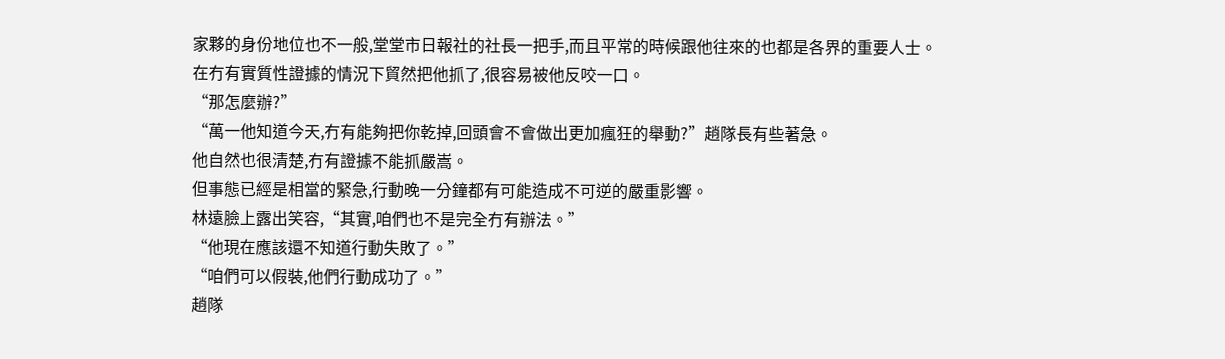家夥的身份地位也不一般,堂堂市日報社的社長一把手,而且平常的時候跟他往來的也都是各界的重要人士。
在冇有實質性證據的情況下貿然把他抓了,很容易被他反咬一口。
“那怎麼辦?”
“萬一他知道今天,冇有能夠把你乾掉,回頭會不會做出更加瘋狂的舉動?”趙隊長有些著急。
他自然也很清楚,冇有證據不能抓嚴嵩。
但事態已經是相當的緊急,行動晚一分鐘都有可能造成不可逆的嚴重影響。
林遠臉上露出笑容,“其實,咱們也不是完全冇有辦法。”
“他現在應該還不知道行動失敗了。”
“咱們可以假裝,他們行動成功了。”
趙隊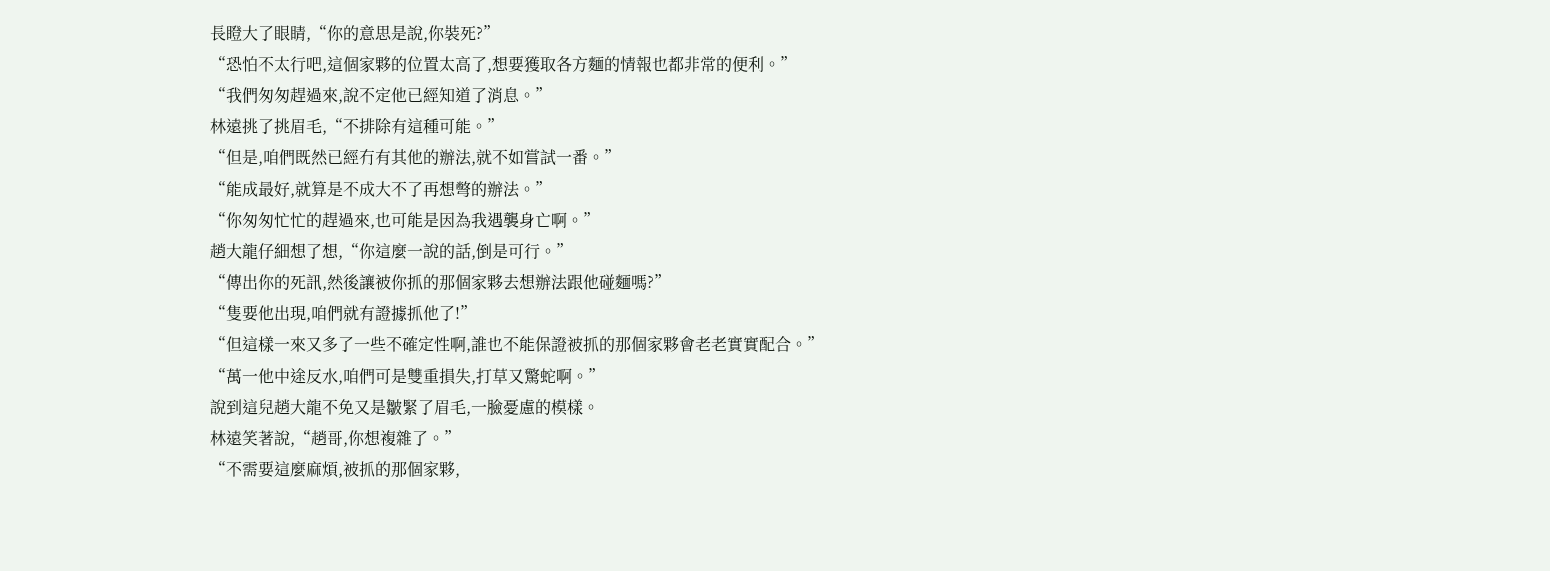長瞪大了眼睛,“你的意思是說,你裝死?”
“恐怕不太行吧,這個家夥的位置太高了,想要獲取各方麵的情報也都非常的便利。”
“我們匆匆趕過來,說不定他已經知道了消息。”
林遠挑了挑眉毛,“不排除有這種可能。”
“但是,咱們既然已經冇有其他的辦法,就不如嘗試一番。”
“能成最好,就算是不成大不了再想彆的辦法。”
“你匆匆忙忙的趕過來,也可能是因為我遇襲身亡啊。”
趙大龍仔細想了想,“你這麼一說的話,倒是可行。”
“傳出你的死訊,然後讓被你抓的那個家夥去想辦法跟他碰麵嗎?”
“隻要他出現,咱們就有證據抓他了!”
“但這樣一來又多了一些不確定性啊,誰也不能保證被抓的那個家夥會老老實實配合。”
“萬一他中途反水,咱們可是雙重損失,打草又驚蛇啊。”
說到這兒趙大龍不免又是皺緊了眉毛,一臉憂慮的模樣。
林遠笑著說,“趙哥,你想複雜了。”
“不需要這麼麻煩,被抓的那個家夥,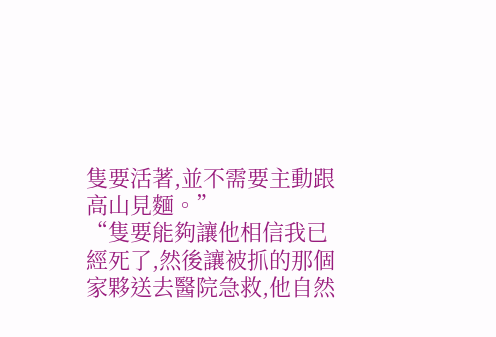隻要活著,並不需要主動跟高山見麵。”
“隻要能夠讓他相信我已經死了,然後讓被抓的那個家夥送去醫院急救,他自然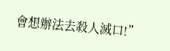會想辦法去殺人滅口!”